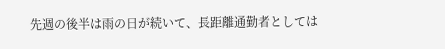先週の後半は雨の日が続いて、長距離通勤者としては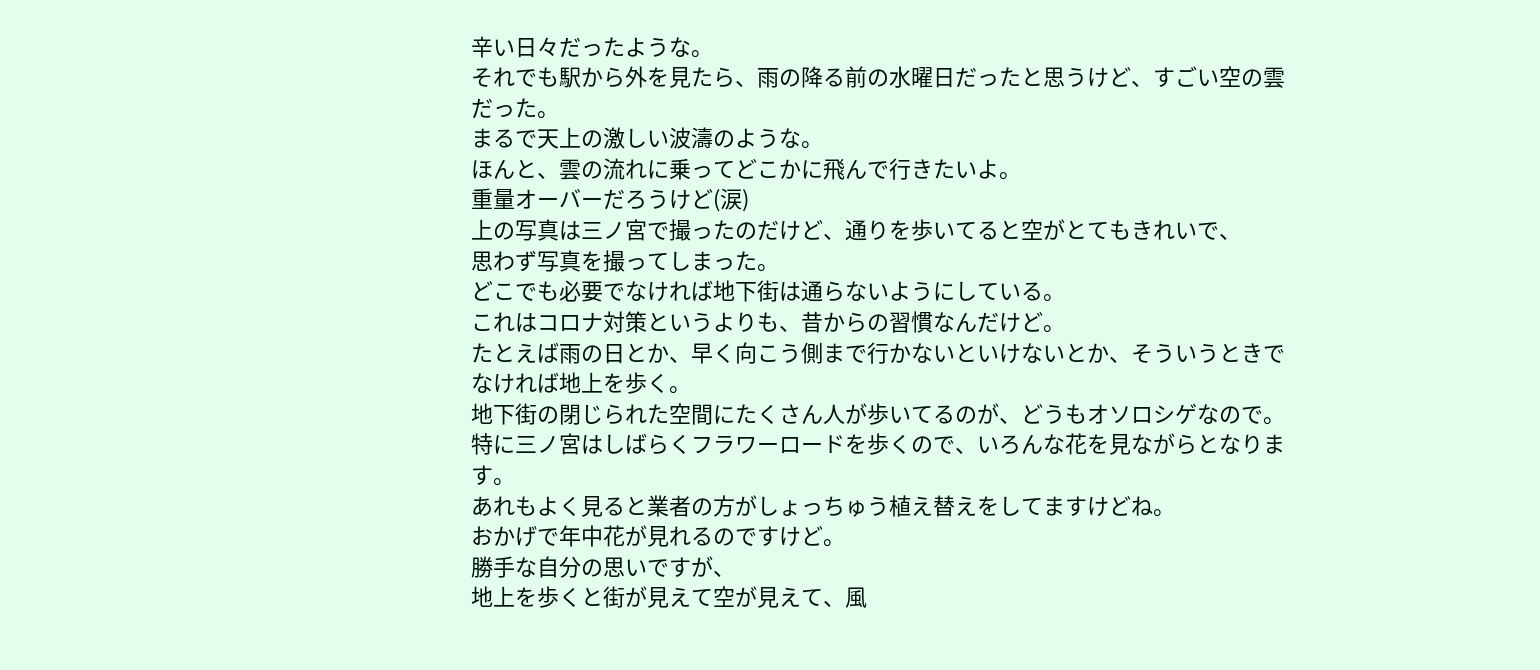辛い日々だったような。
それでも駅から外を見たら、雨の降る前の水曜日だったと思うけど、すごい空の雲だった。
まるで天上の激しい波濤のような。
ほんと、雲の流れに乗ってどこかに飛んで行きたいよ。
重量オーバーだろうけど(涙)
上の写真は三ノ宮で撮ったのだけど、通りを歩いてると空がとてもきれいで、
思わず写真を撮ってしまった。
どこでも必要でなければ地下街は通らないようにしている。
これはコロナ対策というよりも、昔からの習慣なんだけど。
たとえば雨の日とか、早く向こう側まで行かないといけないとか、そういうときでなければ地上を歩く。
地下街の閉じられた空間にたくさん人が歩いてるのが、どうもオソロシゲなので。
特に三ノ宮はしばらくフラワーロードを歩くので、いろんな花を見ながらとなります。
あれもよく見ると業者の方がしょっちゅう植え替えをしてますけどね。
おかげで年中花が見れるのですけど。
勝手な自分の思いですが、
地上を歩くと街が見えて空が見えて、風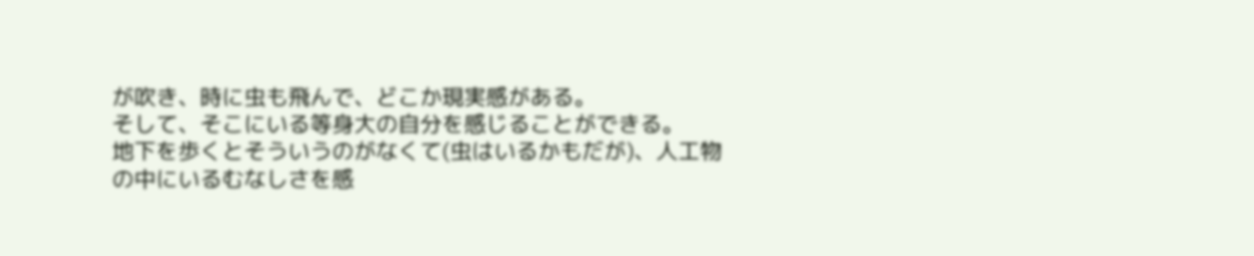が吹き、時に虫も飛んで、どこか現実感がある。
そして、そこにいる等身大の自分を感じることができる。
地下を歩くとそういうのがなくて(虫はいるかもだが)、人工物の中にいるむなしさを感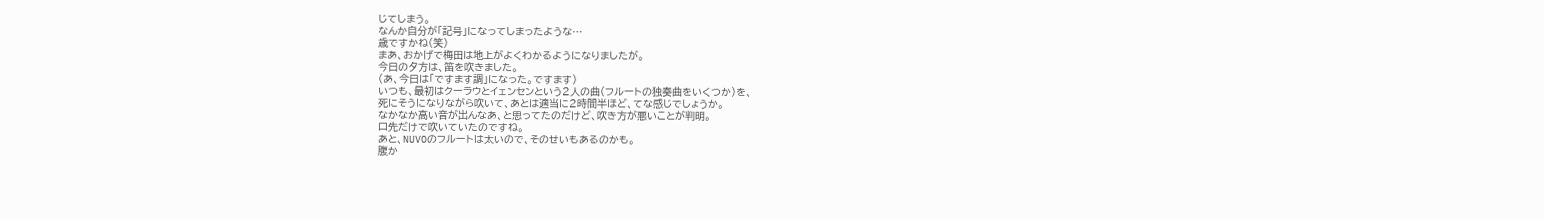じてしまう。
なんか自分が「記号」になってしまったような…
歳ですかね(笑)
まあ、おかげで梅田は地上がよくわかるようになりましたが。
今日の夕方は、笛を吹きました。
(あ、今日は「ですます調」になった。ですます)
いつも、最初はクーラウとイェンセンという2人の曲(フルートの独奏曲をいくつか)を、
死にそうになりながら吹いて、あとは適当に2時間半ほど、てな感じでしょうか。
なかなか高い音が出んなあ、と思ってたのだけど、吹き方が悪いことが判明。
口先だけで吹いていたのですね。
あと、NUVOのフルートは太いので、そのせいもあるのかも。
腹か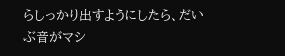らしっかり出すようにしたら、だいぶ音がマシ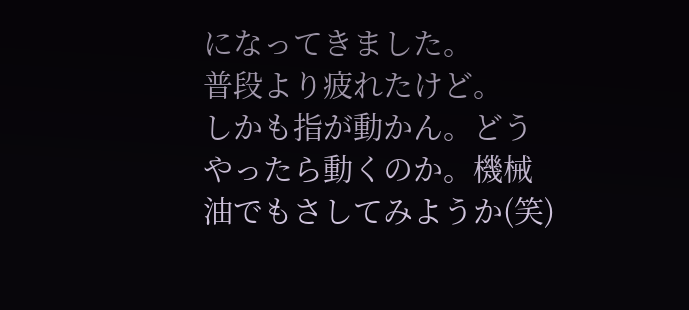になってきました。
普段より疲れたけど。
しかも指が動かん。どうやったら動くのか。機械油でもさしてみようか(笑)